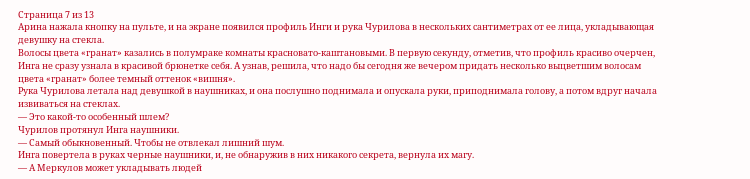Страница 7 из 13
Арина нажала кнопку на пульте, и на экране появился профиль Инги и рука Чурилова в нескольких сантиметрах от ее лица, укладывающая девушку на стекла.
Волосы цвета «гранат» казались в полумраке комнаты красновато-каштановыми. В первую секунду, отметив, что профиль красиво очерчен, Инга не сразу узнала в красивой брюнетке себя. А узнав, решила, что надо бы сегодня же вечером придать несколько выцветшим волосам цвета «гранат» более темный оттенок «вишня».
Рука Чурилова летала над девушкой в наушниках, и она послушно поднимала и опускала руки, приподнимала голову, а потом вдруг начала извиваться на стеклах.
— Это какой-то особенный шлем?
Чурилов протянул Инга наушники.
— Самый обыкновенный. Чтобы не отвлекал лишний шум.
Инга повертела в руках черные наушники, и, не обнаружив в них никакого секрета, вернула их магу.
— А Меркулов может укладывать людей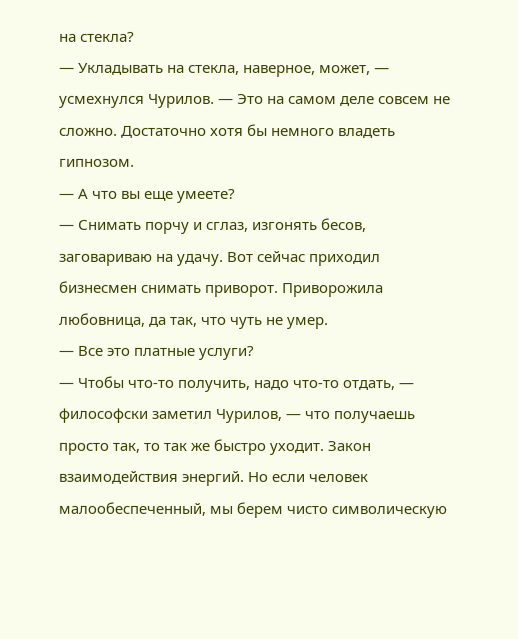на стекла?
— Укладывать на стекла, наверное, может, — усмехнулся Чурилов. — Это на самом деле совсем не сложно. Достаточно хотя бы немного владеть гипнозом.
— А что вы еще умеете?
— Снимать порчу и сглаз, изгонять бесов, заговариваю на удачу. Вот сейчас приходил бизнесмен снимать приворот. Приворожила любовница, да так, что чуть не умер.
— Все это платные услуги?
— Чтобы что-то получить, надо что-то отдать, — философски заметил Чурилов, — что получаешь просто так, то так же быстро уходит. Закон взаимодействия энергий. Но если человек малообеспеченный, мы берем чисто символическую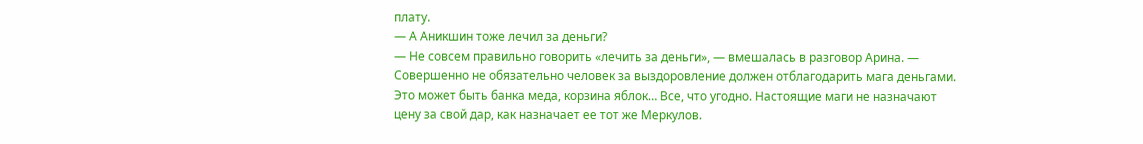плату.
— А Аникшин тоже лечил за деньги?
— Не совсем правильно говорить «лечить за деньги», — вмешалась в разговор Арина. — Совершенно не обязательно человек за выздоровление должен отблагодарить мага деньгами. Это может быть банка меда, корзина яблок… Все, что угодно. Настоящие маги не назначают цену за свой дар, как назначает ее тот же Меркулов.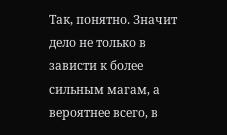Так, понятно. Значит дело не только в зависти к более сильным магам, а вероятнее всего, в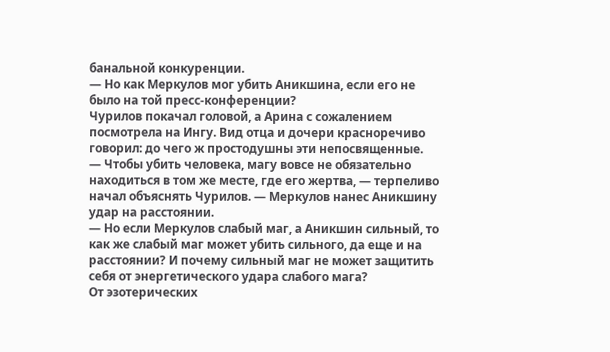банальной конкуренции.
— Но как Меркулов мог убить Аникшина, если его не было на той пресс-конференции?
Чурилов покачал головой, а Арина с сожалением посмотрела на Ингу. Вид отца и дочери красноречиво говорил: до чего ж простодушны эти непосвященные.
— Чтобы убить человека, магу вовсе не обязательно находиться в том же месте, где его жертва, — терпеливо начал объяснять Чурилов. — Меркулов нанес Аникшину удар на расстоянии.
— Но если Меркулов слабый маг, а Аникшин сильный, то как же слабый маг может убить сильного, да еще и на расстоянии? И почему сильный маг не может защитить себя от энергетического удара слабого мага?
От эзотерических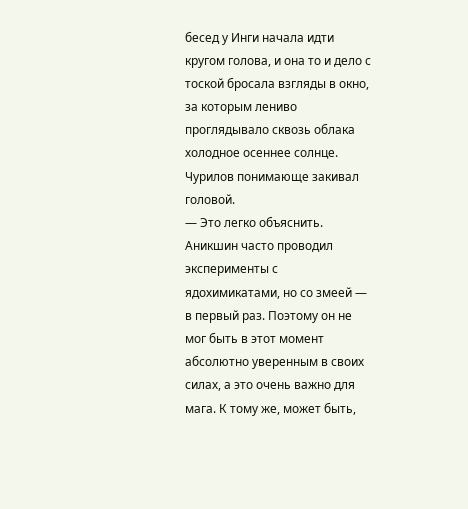бесед у Инги начала идти кругом голова, и она то и дело с тоской бросала взгляды в окно, за которым лениво проглядывало сквозь облака холодное осеннее солнце.
Чурилов понимающе закивал головой.
— Это легко объяснить. Аникшин часто проводил эксперименты с ядохимикатами, но со змеей — в первый раз. Поэтому он не мог быть в этот момент абсолютно уверенным в своих силах, а это очень важно для мага. К тому же, может быть,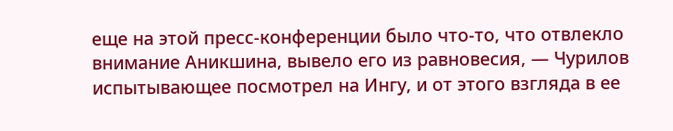еще на этой пресс-конференции было что-то, что отвлекло внимание Аникшина, вывело его из равновесия, — Чурилов испытывающее посмотрел на Ингу, и от этого взгляда в ее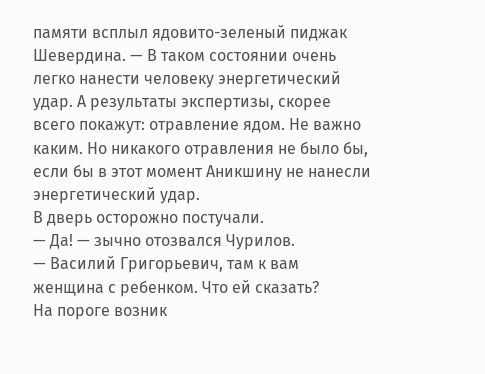памяти всплыл ядовито-зеленый пиджак Шевердина. — В таком состоянии очень легко нанести человеку энергетический удар. А результаты экспертизы, скорее всего покажут: отравление ядом. Не важно каким. Но никакого отравления не было бы, если бы в этот момент Аникшину не нанесли энергетический удар.
В дверь осторожно постучали.
— Да! — зычно отозвался Чурилов.
— Василий Григорьевич, там к вам женщина с ребенком. Что ей сказать?
На пороге возник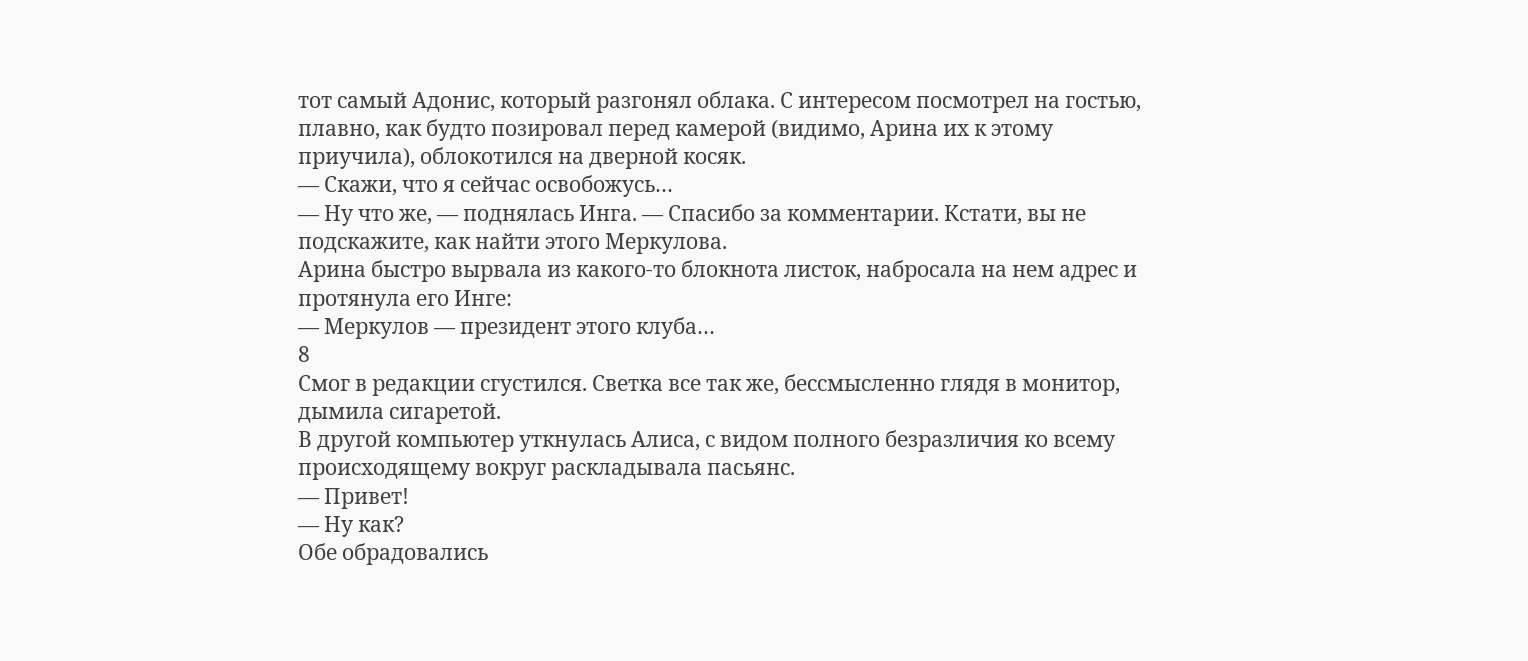тот самый Адонис, который разгонял облака. С интересом посмотрел на гостью, плавно, как будто позировал перед камерой (видимо, Арина их к этому приучила), облокотился на дверной косяк.
— Скажи, что я сейчас освобожусь…
— Ну что же, — поднялась Инга. — Спасибо за комментарии. Кстати, вы не подскажите, как найти этого Меркулова.
Арина быстро вырвала из какого-то блокнота листок, набросала на нем адрес и протянула его Инге:
— Меркулов — президент этого клуба…
8
Смог в редакции сгустился. Светка все так же, бессмысленно глядя в монитор, дымила сигаретой.
В другой компьютер уткнулась Алиса, с видом полного безразличия ко всему происходящему вокруг раскладывала пасьянс.
— Привет!
— Ну как?
Обе обрадовались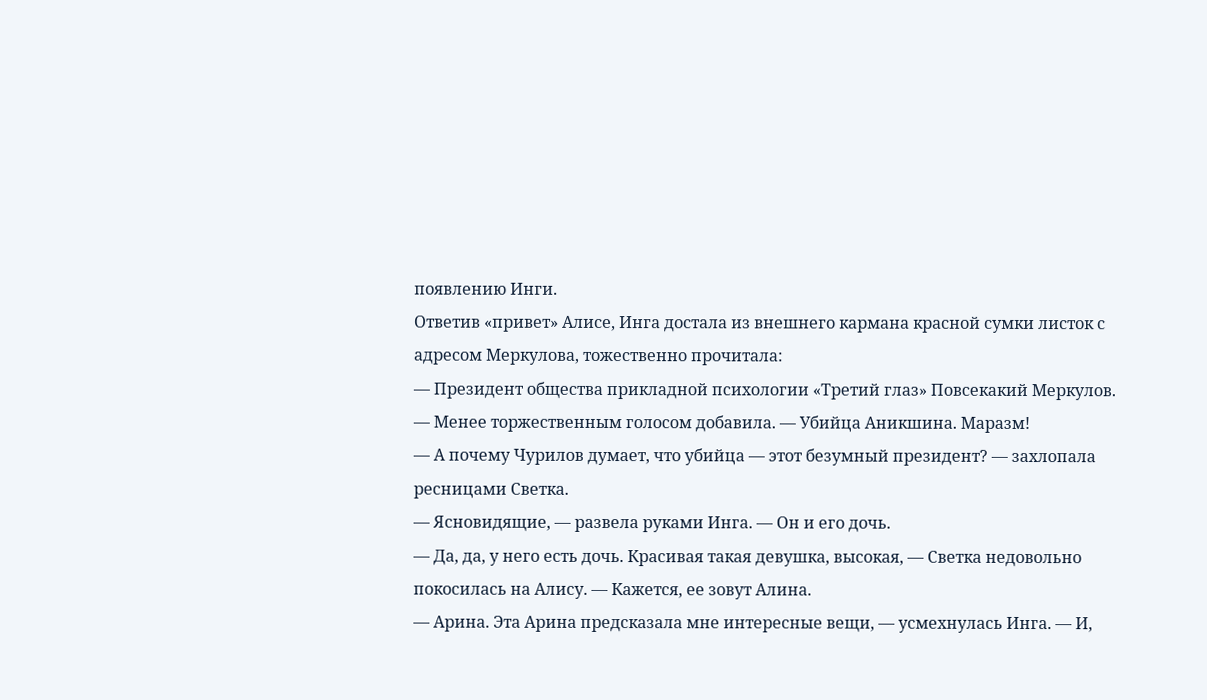появлению Инги.
Ответив «привет» Алисе, Инга достала из внешнего кармана красной сумки листок с адресом Меркулова, тожественно прочитала:
— Президент общества прикладной психологии «Третий глаз» Повсекакий Меркулов. — Менее торжественным голосом добавила. — Убийца Аникшина. Маразм!
— А почему Чурилов думает, что убийца — этот безумный президент? — захлопала ресницами Светка.
— Ясновидящие, — развела руками Инга. — Он и его дочь.
— Да, да, у него есть дочь. Красивая такая девушка, высокая, — Светка недовольно покосилась на Алису. — Кажется, ее зовут Алина.
— Арина. Эта Арина предсказала мне интересные вещи, — усмехнулась Инга. — И,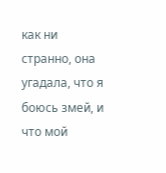как ни странно, она угадала, что я боюсь змей, и что мой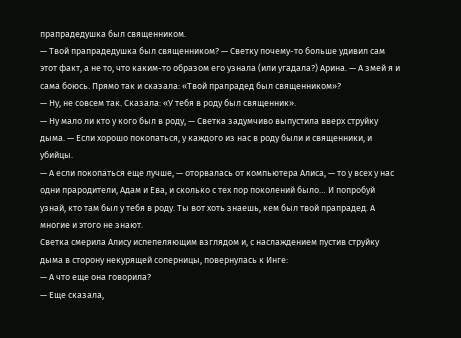прапрадедушка был священником.
— Твой прапрадедушка был священником? — Светку почему-то больше удивил сам этот факт, а не то, что каким-то образом его узнала (или угадала?) Арина. — А змей я и сама боюсь. Прямо так и сказала: «Твой прапрадед был священником»?
— Ну, не совсем так. Сказала: «У тебя в роду был священник».
— Ну мало ли кто у кого был в роду, — Светка задумчиво выпустила вверх струйку дыма. — Если хорошо покопаться, у каждого из нас в роду были и священники, и убийцы.
— А если покопаться еще лучше, — оторвалась от компьютера Алиса, — то у всех у нас одни прародители, Адам и Ева, и сколько с тех пор поколений было… И попробуй узнай, кто там был у тебя в роду. Ты вот хоть знаешь, кем был твой прапрадед. А многие и этого не знают.
Светка смерила Алису испепеляющим взглядом и, с наслаждением пустив струйку дыма в сторону некурящей соперницы, повернулась к Инге:
— А что еще она говорила?
— Еще сказала,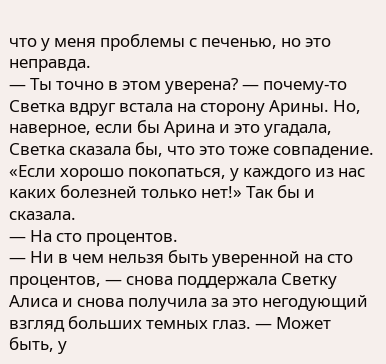что у меня проблемы с печенью, но это неправда.
— Ты точно в этом уверена? — почему-то Светка вдруг встала на сторону Арины. Но, наверное, если бы Арина и это угадала, Светка сказала бы, что это тоже совпадение. «Если хорошо покопаться, у каждого из нас каких болезней только нет!» Так бы и сказала.
— На сто процентов.
— Ни в чем нельзя быть уверенной на сто процентов, — снова поддержала Светку Алиса и снова получила за это негодующий взгляд больших темных глаз. — Может быть, у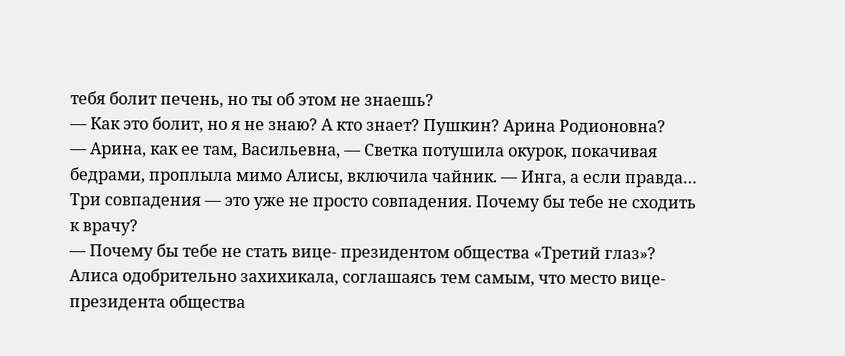тебя болит печень, но ты об этом не знаешь?
— Как это болит, но я не знаю? А кто знает? Пушкин? Арина Родионовна?
— Арина, как ее там, Васильевна, — Светка потушила окурок, покачивая бедрами, проплыла мимо Алисы, включила чайник. — Инга, а если правда… Три совпадения — это уже не просто совпадения. Почему бы тебе не сходить к врачу?
— Почему бы тебе не стать вице- президентом общества «Третий глаз»?
Алиса одобрительно захихикала, соглашаясь тем самым, что место вице-президента общества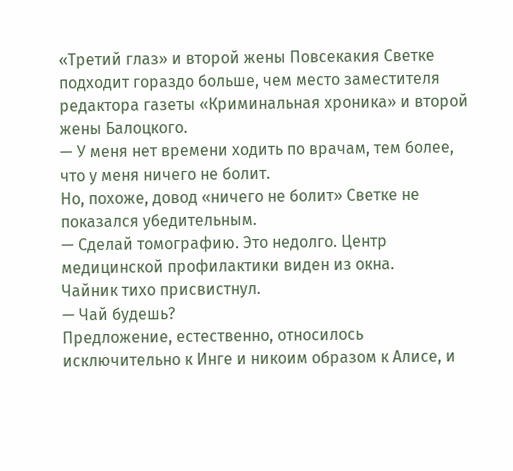«Третий глаз» и второй жены Повсекакия Светке подходит гораздо больше, чем место заместителя редактора газеты «Криминальная хроника» и второй жены Балоцкого.
— У меня нет времени ходить по врачам, тем более, что у меня ничего не болит.
Но, похоже, довод «ничего не болит» Светке не показался убедительным.
— Сделай томографию. Это недолго. Центр медицинской профилактики виден из окна.
Чайник тихо присвистнул.
— Чай будешь?
Предложение, естественно, относилось исключительно к Инге и никоим образом к Алисе, и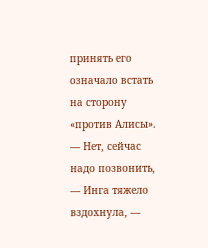принять его означало встать на сторону «против Алисы».
— Нет, сейчас надо позвонить, — Инга тяжело вздохнула, —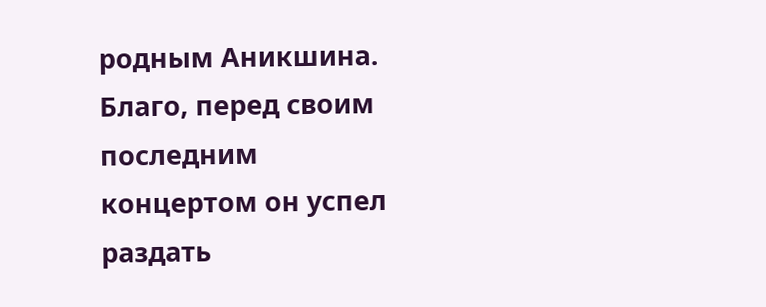родным Аникшина.
Благо, перед своим последним концертом он успел раздать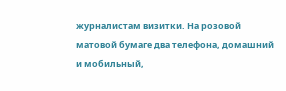журналистам визитки. На розовой матовой бумаге два телефона, домашний и мобильный,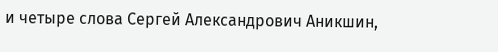и четыре слова Сергей Александрович Аникшин,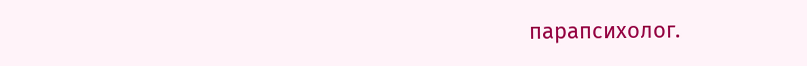парапсихолог.